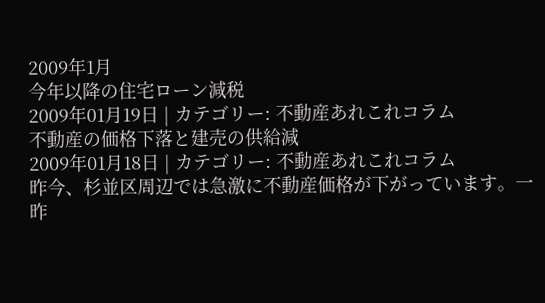2009年1月
今年以降の住宅ローン減税
2009年01月19日 | カテゴリー: 不動産あれこれコラム
不動産の価格下落と建売の供給減
2009年01月18日 | カテゴリー: 不動産あれこれコラム
昨今、杉並区周辺では急激に不動産価格が下がっています。一昨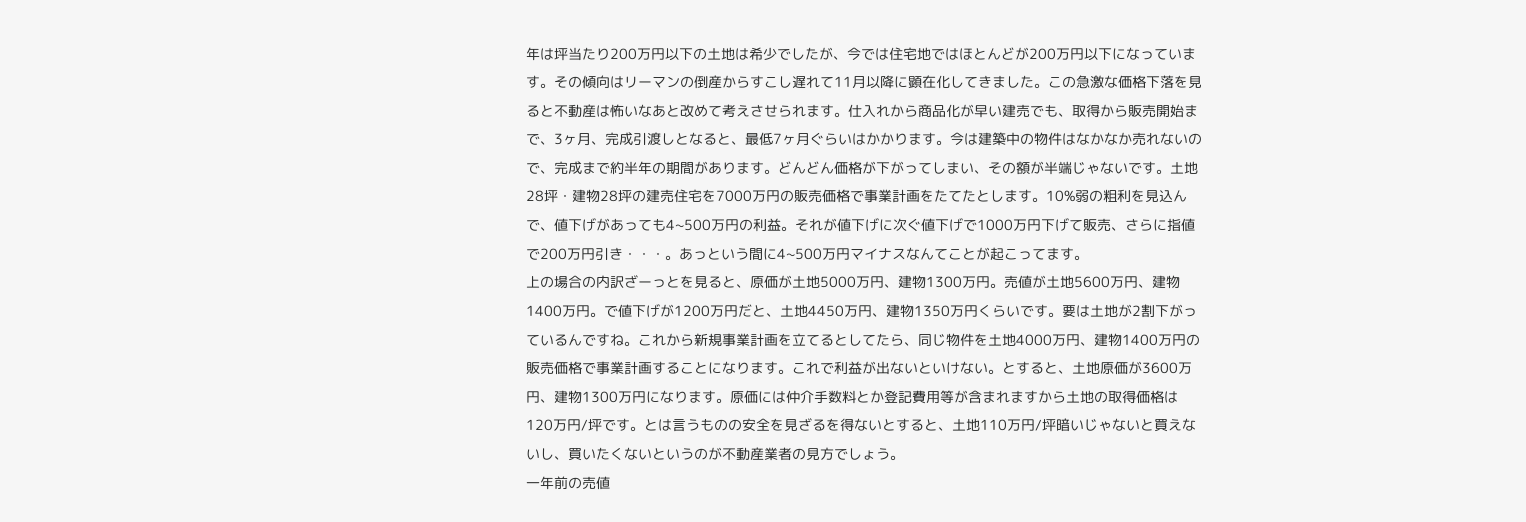年は坪当たり200万円以下の土地は希少でしたが、今では住宅地ではほとんどが200万円以下になっています。その傾向はリーマンの倒産からすこし遅れて11月以降に顕在化してきました。この急激な価格下落を見ると不動産は怖いなあと改めて考えさせられます。仕入れから商品化が早い建売でも、取得から販売開始まで、3ヶ月、完成引渡しとなると、最低7ヶ月ぐらいはかかります。今は建築中の物件はなかなか売れないので、完成まで約半年の期間があります。どんどん価格が下がってしまい、その額が半端じゃないです。土地28坪・建物28坪の建売住宅を7000万円の販売価格で事業計画をたてたとします。10%弱の粗利を見込んで、値下げがあっても4~500万円の利益。それが値下げに次ぐ値下げで1000万円下げて販売、さらに指値で200万円引き・・・。あっという間に4~500万円マイナスなんてことが起こってます。
上の場合の内訳ざーっとを見ると、原価が土地5000万円、建物1300万円。売値が土地5600万円、建物1400万円。で値下げが1200万円だと、土地4450万円、建物1350万円くらいです。要は土地が2割下がっているんですね。これから新規事業計画を立てるとしてたら、同じ物件を土地4000万円、建物1400万円の販売価格で事業計画することになります。これで利益が出ないといけない。とすると、土地原価が3600万円、建物1300万円になります。原価には仲介手数料とか登記費用等が含まれますから土地の取得価格は120万円/坪です。とは言うものの安全を見ざるを得ないとすると、土地110万円/坪暗いじゃないと買えないし、買いたくないというのが不動産業者の見方でしょう。
一年前の売値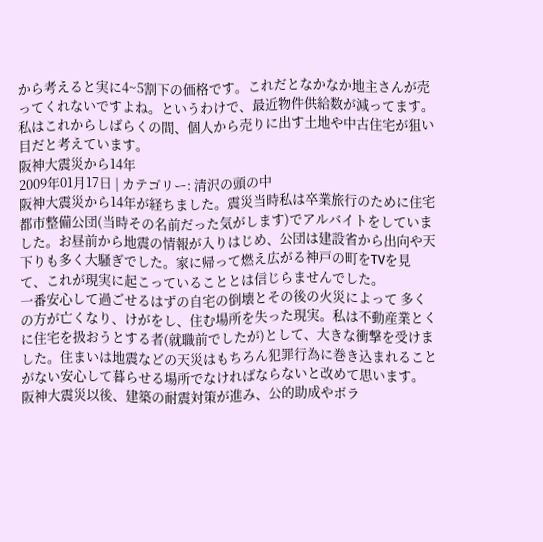から考えると実に4~5割下の価格です。これだとなかなか地主さんが売ってくれないですよね。というわけで、最近物件供給数が減ってます。私はこれからしばらくの間、個人から売りに出す土地や中古住宅が狙い目だと考えています。
阪神大震災から14年
2009年01月17日 | カテゴリー: 清沢の頭の中
阪神大震災から14年が経ちました。震災当時私は卒業旅行のために住宅都市整備公団(当時その名前だった気がします)でアルバイトをしていました。お昼前から地震の情報が入りはじめ、公団は建設省から出向や天下りも多く大騒ぎでした。家に帰って燃え広がる神戸の町をTVを見て、これが現実に起こっていることとは信じらませんでした。
一番安心して過ごせるはずの自宅の倒壊とその後の火災によって 多くの方が亡くなり、けがをし、住む場所を失った現実。私は不動産業とくに住宅を扱おうとする者(就職前でしたが)として、大きな衝撃を受けました。住まいは地震などの天災はもちろん犯罪行為に巻き込まれることがない安心して暮らせる場所でなければならないと改めて思います。
阪神大震災以後、建築の耐震対策が進み、公的助成やボラ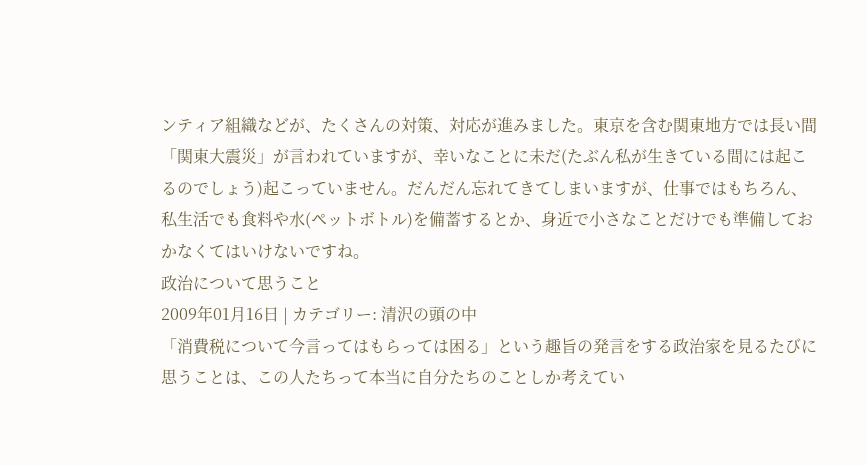ンティア組織などが、たくさんの対策、対応が進みました。東京を含む関東地方では長い間「関東大震災」が言われていますが、幸いなことに未だ(たぶん私が生きている間には起こるのでしょう)起こっていません。だんだん忘れてきてしまいますが、仕事ではもちろん、私生活でも食料や水(ペットボトル)を備蓄するとか、身近で小さなことだけでも準備しておかなくてはいけないですね。
政治について思うこと
2009年01月16日 | カテゴリー: 清沢の頭の中
「消費税について今言ってはもらっては困る」という趣旨の発言をする政治家を見るたびに思うことは、この人たちって本当に自分たちのことしか考えてい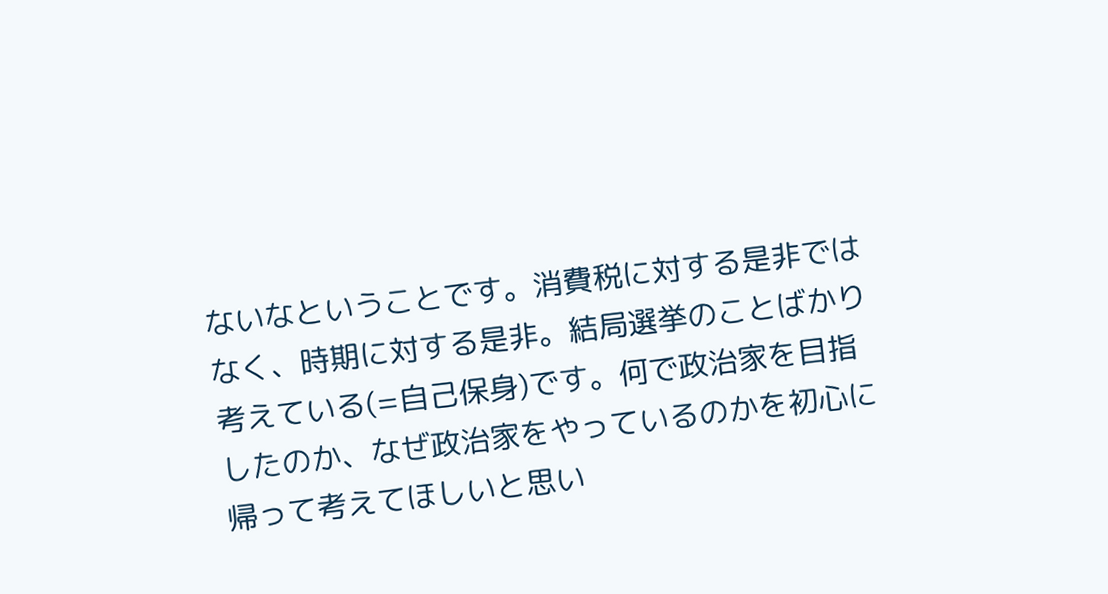ないなということです。消費税に対する是非ではなく、時期に対する是非。結局選挙のことばかり考えている(=自己保身)です。何で政治家を目指したのか、なぜ政治家をやっているのかを初心に帰って考えてほしいと思い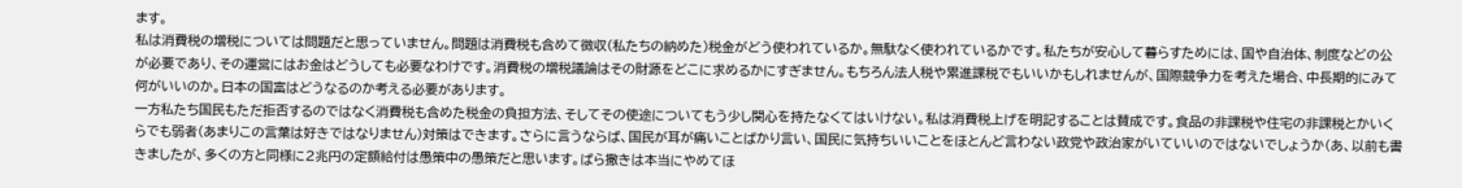ます。
私は消費税の増税については問題だと思っていません。問題は消費税も含めて徴収(私たちの納めた)税金がどう使われているか。無駄なく使われているかです。私たちが安心して暮らすためには、国や自治体、制度などの公が必要であり、その運営にはお金はどうしても必要なわけです。消費税の増税議論はその財源をどこに求めるかにすぎません。もちろん法人税や累進課税でもいいかもしれませんが、国際競争力を考えた場合、中長期的にみて何がいいのか。日本の国富はどうなるのか考える必要があります。
一方私たち国民もただ拒否するのではなく消費税も含めた税金の負担方法、そしてその使途についてもう少し関心を持たなくてはいけない。私は消費税上げを明記することは賛成です。食品の非課税や住宅の非課税とかいくらでも弱者(あまりこの言葉は好きではなりません)対策はできます。さらに言うならば、国民が耳が痛いことばかり言い、国民に気持ちいいことをほとんど言わない政党や政治家がいていいのではないでしょうか(あ、以前も書きましたが、多くの方と同様に2兆円の定額給付は愚策中の愚策だと思います。ばら撒きは本当にやめてほ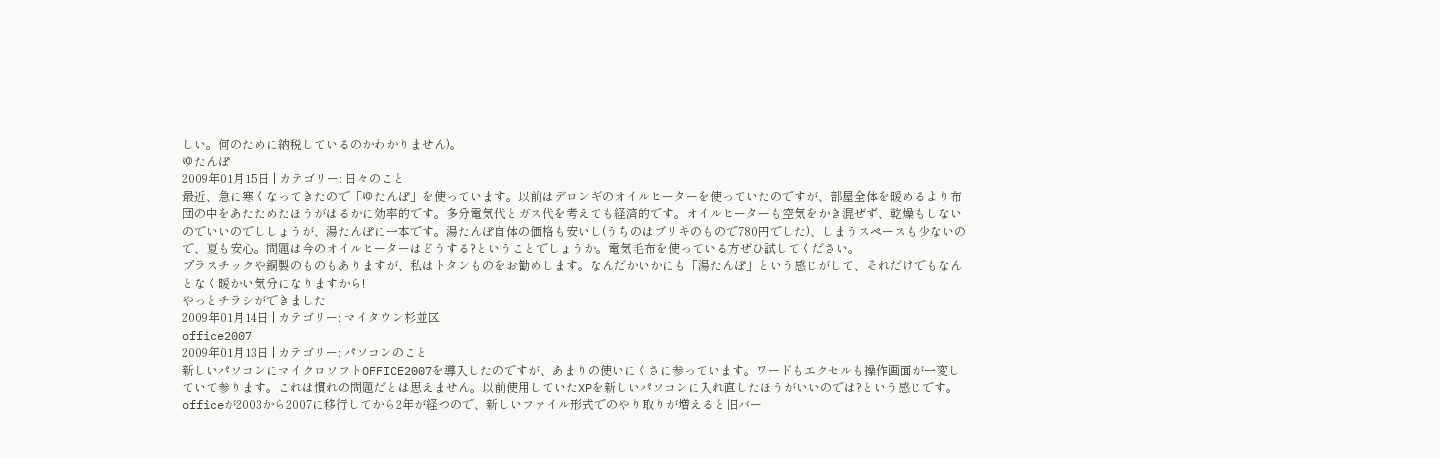しい。何のために納税しているのかわかりません)。
ゆたんぽ
2009年01月15日 | カテゴリー: 日々のこと
最近、急に寒くなってきたので「ゆたんぽ」を使っています。以前はデロンギのオイルヒーターを使っていたのですが、部屋全体を暖めるより布団の中をあたためたほうがはるかに効率的です。多分電気代とガス代を考えても経済的です。オイルヒーターも空気をかき混ぜず、乾燥もしないのでいいのでししょうが、湯たんぽに一本です。湯たんぽ自体の価格も安いし(うちのはブリキのもので780円でした)、しまうスペースも少ないので、夏も安心。問題は今のオイルヒーターはどうする?ということでしょうか。電気毛布を使っている方ぜひ試してください。
プラスチックや銅製のものもありますが、私はトタンものをお勧めします。なんだかいかにも「湯たんぽ」という感じがして、それだけでもなんとなく暖かい気分になりますから!
やっとチラシができました
2009年01月14日 | カテゴリー: マイタウン杉並区
office2007
2009年01月13日 | カテゴリー: パソコンのこと
新しいパソコンにマイクロソフトOFFICE2007を導入したのですが、あまりの使いにくさに参っています。ワードもエクセルも操作画面が一変していて参ります。これは慣れの問題だとは思えません。以前使用していたXPを新しいパソコンに入れ直したほうがいいのでは?という感じです。
officeが2003から2007に移行してから2年が経つので、新しいファイル形式でのやり取りが増えると旧バー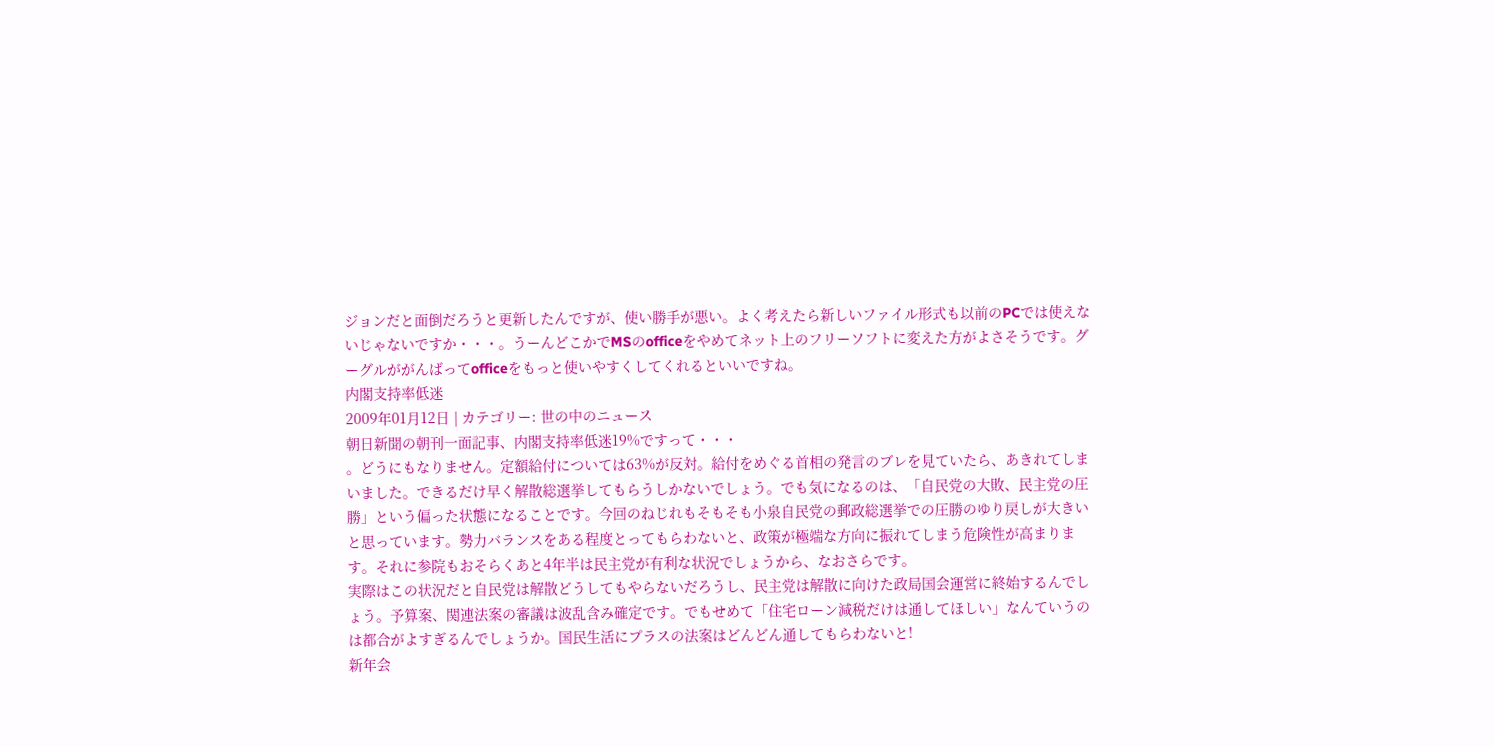ジョンだと面倒だろうと更新したんですが、使い勝手が悪い。よく考えたら新しいファイル形式も以前のPCでは使えないじゃないですか・・・。うーんどこかでMSのofficeをやめてネット上のフリーソフトに変えた方がよさそうです。グーグルががんばってofficeをもっと使いやすくしてくれるといいですね。
内閣支持率低迷
2009年01月12日 | カテゴリー: 世の中のニュース
朝日新聞の朝刊一面記事、内閣支持率低迷19%ですって・・・
。どうにもなりません。定額給付については63%が反対。給付をめぐる首相の発言のブレを見ていたら、あきれてしまいました。できるだけ早く解散総選挙してもらうしかないでしょう。でも気になるのは、「自民党の大敗、民主党の圧勝」という偏った状態になることです。今回のねじれもそもそも小泉自民党の郵政総選挙での圧勝のゆり戻しが大きいと思っています。勢力バランスをある程度とってもらわないと、政策が極端な方向に振れてしまう危険性が高まります。それに参院もおそらくあと4年半は民主党が有利な状況でしょうから、なおさらです。
実際はこの状況だと自民党は解散どうしてもやらないだろうし、民主党は解散に向けた政局国会運営に終始するんでしょう。予算案、関連法案の審議は波乱含み確定です。でもせめて「住宅ローン減税だけは通してほしい」なんていうのは都合がよすぎるんでしょうか。国民生活にプラスの法案はどんどん通してもらわないと!
新年会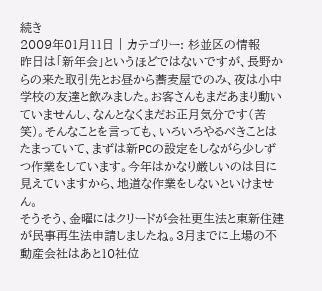続き
2009年01月11日 | カテゴリー: 杉並区の情報
昨日は「新年会」というほどではないですが、長野からの来た取引先とお昼から蕎麦屋でのみ、夜は小中学校の友達と飲みました。お客さんもまだあまり動いていませんし、なんとなくまだお正月気分です(苦笑)。そんなことを言っても、いろいろやるべきことはたまっていて、まずは新PCの設定をしながら少しずつ作業をしています。今年はかなり厳しいのは目に見えていますから、地道な作業をしないといけません。
そうそう、金曜にはクリードが会社更生法と東新住建が民事再生法申請しましたね。3月までに上場の不動産会社はあと10社位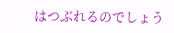はつぶれるのでしょう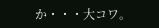か・・・大コワ。